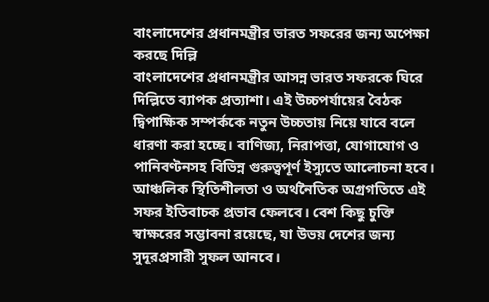বাংলাদেশের প্রধানমন্ত্রীর ভারত সফরের জন্য অপেক্ষা করছে দিল্লি
বাংলাদেশের প্রধানমন্ত্রীর আসন্ন ভারত সফরকে ঘিরে দিল্লিতে ব্যাপক প্রত্যাশা। এই উচ্চপর্যায়ের বৈঠক দ্বিপাক্ষিক সম্পর্ককে নতুন উচ্চতায় নিয়ে যাবে বলে ধারণা করা হচ্ছে। বাণিজ্য, নিরাপত্তা, যোগাযোগ ও পানিবণ্টনসহ বিভিন্ন গুরুত্বপূর্ণ ইস্যুতে আলোচনা হবে। আঞ্চলিক স্থিতিশীলতা ও অর্থনৈতিক অগ্রগতিতে এই সফর ইতিবাচক প্রভাব ফেলবে। বেশ কিছু চুক্তি স্বাক্ষরের সম্ভাবনা রয়েছে, যা উভয় দেশের জন্য সুদূরপ্রসারী সুফল আনবে।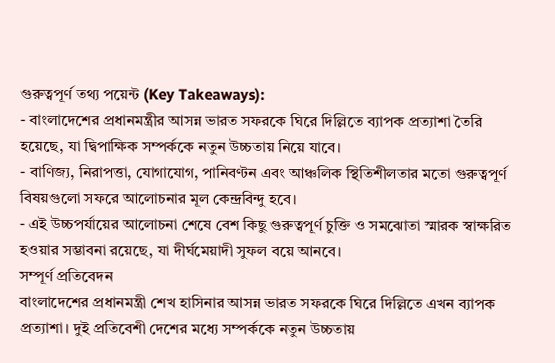গুরুত্বপূর্ণ তথ্য পয়েন্ট (Key Takeaways):
- বাংলাদেশের প্রধানমন্ত্রীর আসন্ন ভারত সফরকে ঘিরে দিল্লিতে ব্যাপক প্রত্যাশা তৈরি হয়েছে, যা দ্বিপাক্ষিক সম্পর্ককে নতুন উচ্চতায় নিয়ে যাবে।
- বাণিজ্য, নিরাপত্তা, যোগাযোগ, পানিবণ্টন এবং আঞ্চলিক স্থিতিশীলতার মতো গুরুত্বপূর্ণ বিষয়গুলো সফরে আলোচনার মূল কেন্দ্রবিন্দু হবে।
- এই উচ্চপর্যায়ের আলোচনা শেষে বেশ কিছু গুরুত্বপূর্ণ চুক্তি ও সমঝোতা স্মারক স্বাক্ষরিত হওয়ার সম্ভাবনা রয়েছে, যা দীর্ঘমেয়াদী সুফল বয়ে আনবে।
সম্পূর্ণ প্রতিবেদন
বাংলাদেশের প্রধানমন্ত্রী শেখ হাসিনার আসন্ন ভারত সফরকে ঘিরে দিল্লিতে এখন ব্যাপক প্রত্যাশা। দুই প্রতিবেশী দেশের মধ্যে সম্পর্ককে নতুন উচ্চতায়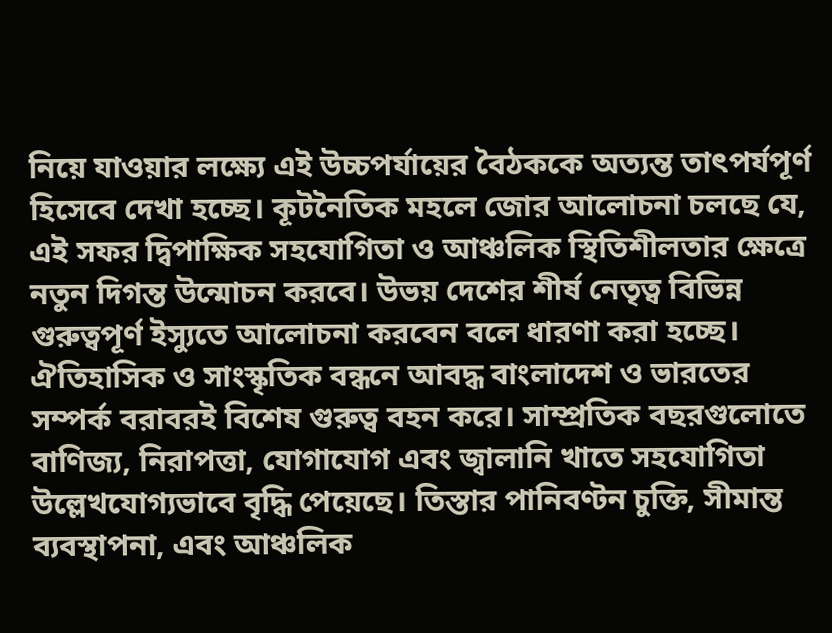নিয়ে যাওয়ার লক্ষ্যে এই উচ্চপর্যায়ের বৈঠককে অত্যন্ত তাৎপর্যপূর্ণ হিসেবে দেখা হচ্ছে। কূটনৈতিক মহলে জোর আলোচনা চলছে যে, এই সফর দ্বিপাক্ষিক সহযোগিতা ও আঞ্চলিক স্থিতিশীলতার ক্ষেত্রে নতুন দিগন্ত উন্মোচন করবে। উভয় দেশের শীর্ষ নেতৃত্ব বিভিন্ন গুরুত্বপূর্ণ ইস্যুতে আলোচনা করবেন বলে ধারণা করা হচ্ছে।
ঐতিহাসিক ও সাংস্কৃতিক বন্ধনে আবদ্ধ বাংলাদেশ ও ভারতের সম্পর্ক বরাবরই বিশেষ গুরুত্ব বহন করে। সাম্প্রতিক বছরগুলোতে বাণিজ্য, নিরাপত্তা, যোগাযোগ এবং জ্বালানি খাতে সহযোগিতা উল্লেখযোগ্যভাবে বৃদ্ধি পেয়েছে। তিস্তার পানিবণ্টন চুক্তি, সীমান্ত ব্যবস্থাপনা, এবং আঞ্চলিক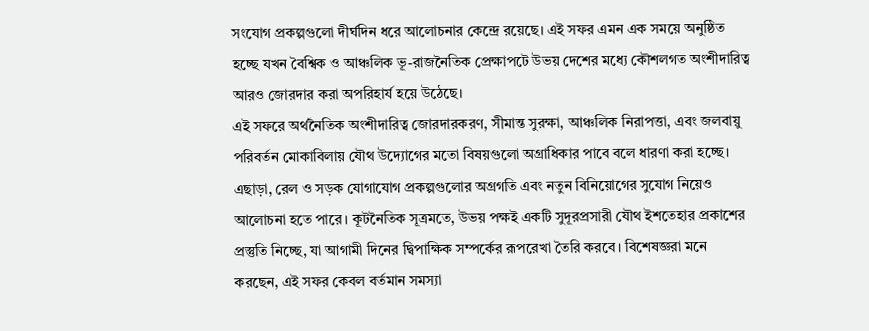সংযোগ প্রকল্পগুলো দীর্ঘদিন ধরে আলোচনার কেন্দ্রে রয়েছে। এই সফর এমন এক সময়ে অনুষ্ঠিত হচ্ছে যখন বৈশ্বিক ও আঞ্চলিক ভূ-রাজনৈতিক প্রেক্ষাপটে উভয় দেশের মধ্যে কৌশলগত অংশীদারিত্ব আরও জোরদার করা অপরিহার্য হয়ে উঠেছে।
এই সফরে অর্থনৈতিক অংশীদারিত্ব জোরদারকরণ, সীমান্ত সুরক্ষা, আঞ্চলিক নিরাপত্তা, এবং জলবায়ু পরিবর্তন মোকাবিলায় যৌথ উদ্যোগের মতো বিষয়গুলো অগ্রাধিকার পাবে বলে ধারণা করা হচ্ছে। এছাড়া, রেল ও সড়ক যোগাযোগ প্রকল্পগুলোর অগ্রগতি এবং নতুন বিনিয়োগের সুযোগ নিয়েও আলোচনা হতে পারে। কূটনৈতিক সূত্রমতে, উভয় পক্ষই একটি সুদূরপ্রসারী যৌথ ইশতেহার প্রকাশের প্রস্তুতি নিচ্ছে, যা আগামী দিনের দ্বিপাক্ষিক সম্পর্কের রূপরেখা তৈরি করবে। বিশেষজ্ঞরা মনে করছেন, এই সফর কেবল বর্তমান সমস্যা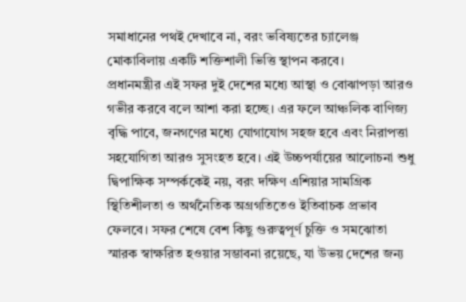সমাধানের পথই দেখাবে না, বরং ভবিষ্যতের চ্যালেঞ্জ মোকাবিলায় একটি শক্তিশালী ভিত্তি স্থাপন করবে।
প্রধানমন্ত্রীর এই সফর দুই দেশের মধ্যে আস্থা ও বোঝাপড়া আরও গভীর করবে বলে আশা করা হচ্ছে। এর ফলে আঞ্চলিক বাণিজ্য বৃদ্ধি পাবে, জনগণের মধ্যে যোগাযোগ সহজ হবে এবং নিরাপত্তা সহযোগিতা আরও সুসংহত হবে। এই উচ্চপর্যায়ের আলোচনা শুধু দ্বিপাক্ষিক সম্পর্ককেই নয়, বরং দক্ষিণ এশিয়ার সামগ্রিক স্থিতিশীলতা ও অর্থনৈতিক অগ্রগতিতেও ইতিবাচক প্রভাব ফেলবে। সফর শেষে বেশ কিছু গুরুত্বপূর্ণ চুক্তি ও সমঝোতা স্মারক স্বাক্ষরিত হওয়ার সম্ভাবনা রয়েছে, যা উভয় দেশের জন্য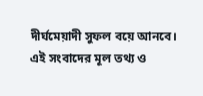দীর্ঘমেয়াদী সুফল বয়ে আনবে।
এই সংবাদের মূল তথ্য ও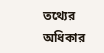তথ্যের অধিকার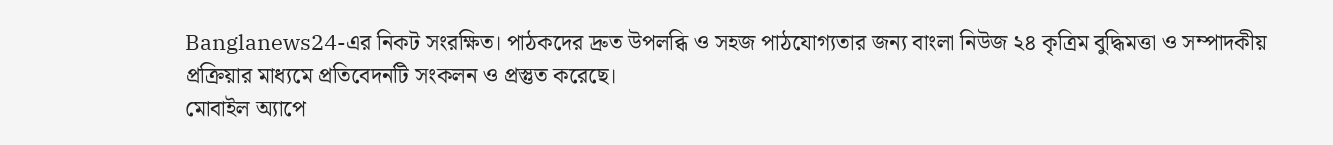Banglanews24-এর নিকট সংরক্ষিত। পাঠকদের দ্রুত উপলব্ধি ও সহজ পাঠযোগ্যতার জন্য বাংলা নিউজ ২৪ কৃত্রিম বুদ্ধিমত্তা ও সম্পাদকীয় প্রক্রিয়ার মাধ্যমে প্রতিবেদনটি সংকলন ও প্রস্তুত করেছে।
মোবাইল অ্যাপে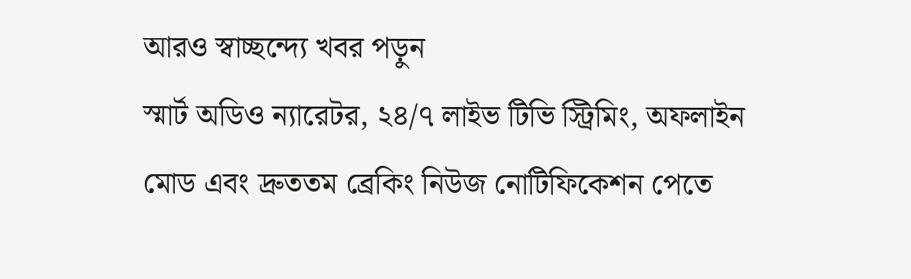আরও স্বাচ্ছন্দ্যে খবর পড়ুন
স্মার্ট অডিও ন্যারেটর, ২৪/৭ লাইভ টিভি স্ট্রিমিং, অফলাইন মোড এবং দ্রুততম ব্রেকিং নিউজ নোটিফিকেশন পেতে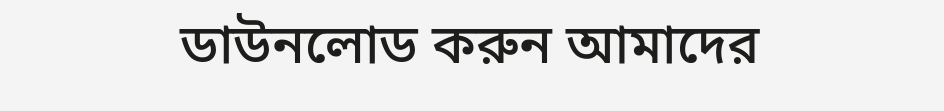ডাউনলোড করুন আমাদের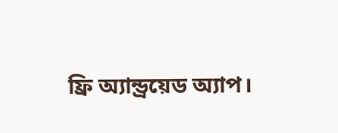ফ্রি অ্যান্ড্রয়েড অ্যাপ।